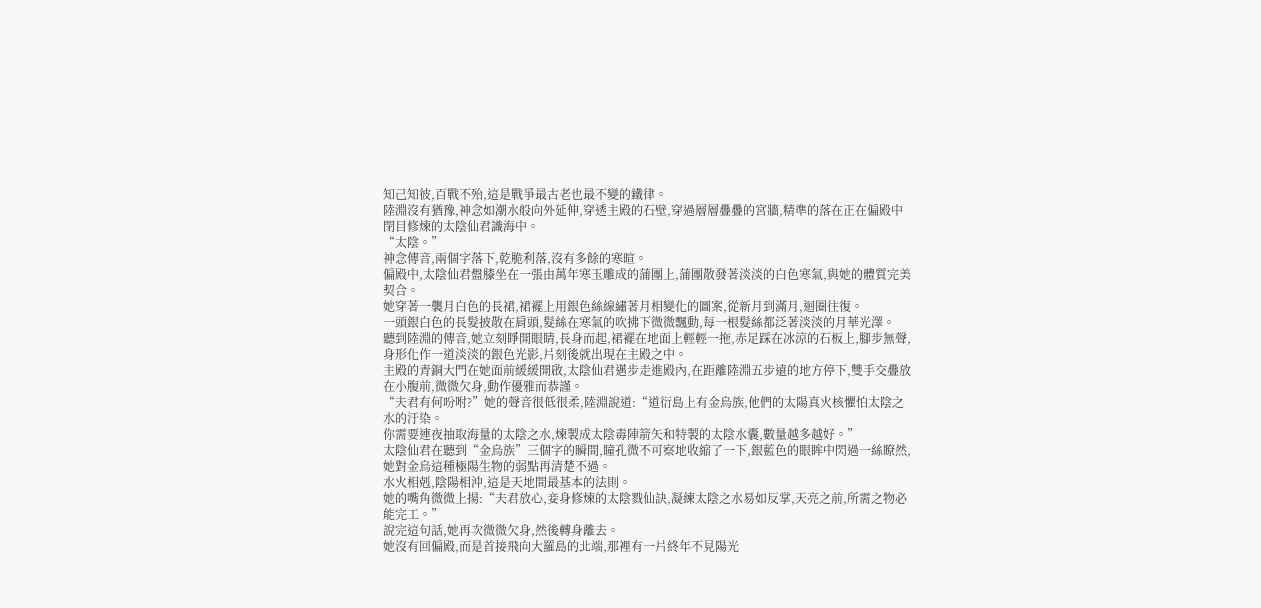知己知彼,百戰不殆,這是戰爭最古老也最不變的鐵律。
陸淵沒有猶豫,神念如潮水般向外延伸,穿透主殿的石壁,穿過層層疊疊的宮牆,精準的落在正在偏殿中閉目修煉的太陰仙君識海中。
“太陰。”
神念傳音,兩個字落下,乾脆利落,沒有多餘的寒暄。
偏殿中,太陰仙君盤膝坐在一張由萬年寒玉雕成的蒲團上,蒲團散發著淡淡的白色寒氣,與她的體質完美契合。
她穿著一襲月白色的長裙,裙襬上用銀色絲線繡著月相變化的圖案,從新月到滿月,迴圈往復。
一頭銀白色的長髮披散在肩頭,髮絲在寒氣的吹拂下微微飄動,每一根髮絲都泛著淡淡的月華光澤。
聽到陸淵的傳音,她立刻睜開眼睛,長身而起,裙襬在地面上輕輕一拖,赤足踩在冰涼的石板上,腳步無聲,身形化作一道淡淡的銀色光影,片刻後就出現在主殿之中。
主殿的青銅大門在她面前緩緩開啟,太陰仙君邁步走進殿內,在距離陸淵五步遠的地方停下,雙手交疊放在小腹前,微微欠身,動作優雅而恭謹。
“夫君有何吩咐?”她的聲音很低很柔,陸淵說道:“道衍島上有金烏族,他們的太陽真火核懼怕太陰之水的汙染。
你需要連夜抽取海量的太陰之水,煉製成太陰毒陣箭矢和特製的太陰水囊,數量越多越好。”
太陰仙君在聽到“金烏族”三個字的瞬間,瞳孔微不可察地收縮了一下,銀藍色的眼眸中閃過一絲瞭然,她對金烏這種極陽生物的弱點再清楚不過。
水火相剋,陰陽相沖,這是天地間最基本的法則。
她的嘴角微微上揚:“夫君放心,妾身修煉的太陰戮仙訣,凝練太陰之水易如反掌,天亮之前,所需之物必能完工。”
說完這句話,她再次微微欠身,然後轉身離去。
她沒有回偏殿,而是首接飛向大羅島的北端,那裡有一片終年不見陽光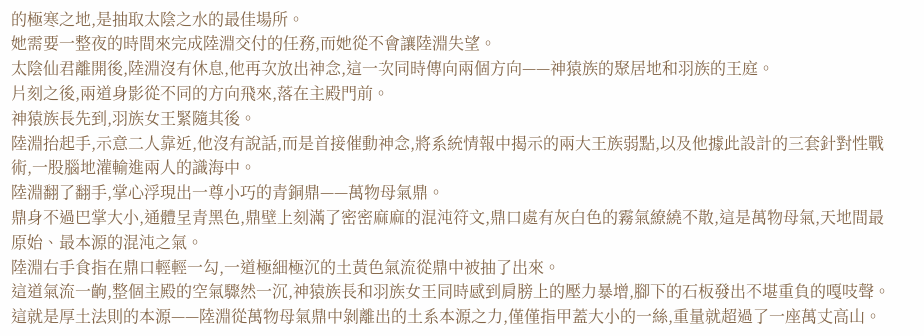的極寒之地,是抽取太陰之水的最佳場所。
她需要一整夜的時間來完成陸淵交付的任務,而她從不會讓陸淵失望。
太陰仙君離開後,陸淵沒有休息,他再次放出神念,這一次同時傳向兩個方向——神猿族的聚居地和羽族的王庭。
片刻之後,兩道身影從不同的方向飛來,落在主殿門前。
神猿族長先到,羽族女王緊隨其後。
陸淵抬起手,示意二人靠近,他沒有說話,而是首接催動神念,將系統情報中揭示的兩大王族弱點,以及他據此設計的三套針對性戰術,一股腦地灌輸進兩人的識海中。
陸淵翻了翻手,掌心浮現出一尊小巧的青銅鼎——萬物母氣鼎。
鼎身不過巴掌大小,通體呈青黑色,鼎壁上刻滿了密密麻麻的混沌符文,鼎口處有灰白色的霧氣繚繞不散,這是萬物母氣,天地間最原始、最本源的混沌之氣。
陸淵右手食指在鼎口輕輕一勾,一道極細極沉的土黃色氣流從鼎中被抽了出來。
這道氣流一齣,整個主殿的空氣驟然一沉,神猿族長和羽族女王同時感到肩膀上的壓力暴增,腳下的石板發出不堪重負的嘎吱聲。
這就是厚土法則的本源——陸淵從萬物母氣鼎中剝離出的土系本源之力,僅僅指甲蓋大小的一絲,重量就超過了一座萬丈高山。